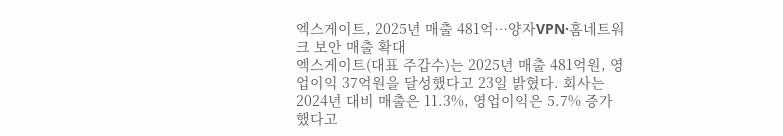엑스게이트, 2025년 매출 481억…양자VPN·홈네트워크 보안 매출 확대
엑스게이트(대표 주갑수)는 2025년 매출 481억원, 영업이익 37억원을 달성했다고 23일 밝혔다. 회사는 2024년 대비 매출은 11.3%, 영업이익은 5.7% 증가했다고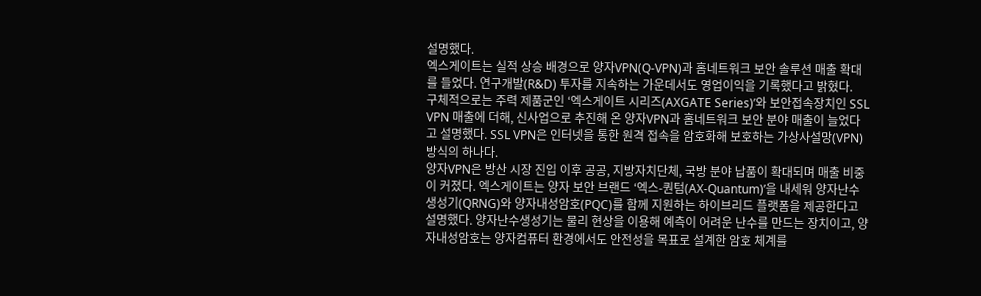설명했다.
엑스게이트는 실적 상승 배경으로 양자VPN(Q-VPN)과 홈네트워크 보안 솔루션 매출 확대를 들었다. 연구개발(R&D) 투자를 지속하는 가운데서도 영업이익을 기록했다고 밝혔다.
구체적으로는 주력 제품군인 ‘엑스게이트 시리즈(AXGATE Series)’와 보안접속장치인 SSL VPN 매출에 더해, 신사업으로 추진해 온 양자VPN과 홈네트워크 보안 분야 매출이 늘었다고 설명했다. SSL VPN은 인터넷을 통한 원격 접속을 암호화해 보호하는 가상사설망(VPN) 방식의 하나다.
양자VPN은 방산 시장 진입 이후 공공, 지방자치단체, 국방 분야 납품이 확대되며 매출 비중이 커졌다. 엑스게이트는 양자 보안 브랜드 ‘엑스-퀀텀(AX-Quantum)’을 내세워 양자난수생성기(QRNG)와 양자내성암호(PQC)를 함께 지원하는 하이브리드 플랫폼을 제공한다고 설명했다. 양자난수생성기는 물리 현상을 이용해 예측이 어려운 난수를 만드는 장치이고, 양자내성암호는 양자컴퓨터 환경에서도 안전성을 목표로 설계한 암호 체계를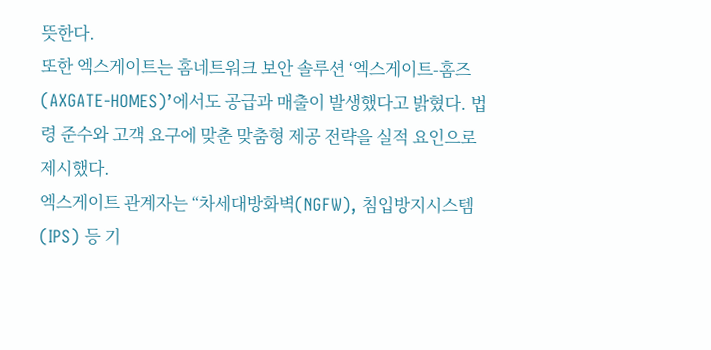뜻한다.
또한 엑스게이트는 홈네트워크 보안 솔루션 ‘엑스게이트-홈즈(AXGATE-HOMES)’에서도 공급과 매출이 발생했다고 밝혔다. 법령 준수와 고객 요구에 맞춘 맞춤형 제공 전략을 실적 요인으로 제시했다.
엑스게이트 관계자는 “차세대방화벽(NGFW), 침입방지시스템(IPS) 등 기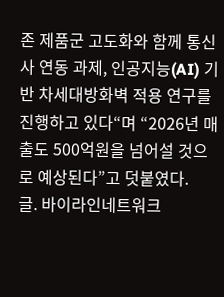존 제품군 고도화와 함께 통신사 연동 과제, 인공지능(AI) 기반 차세대방화벽 적용 연구를 진행하고 있다“며 “2026년 매출도 500억원을 넘어설 것으로 예상된다”고 덧붙였다.
글. 바이라인네트워크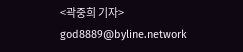<곽중희 기자> god8889@byline.network